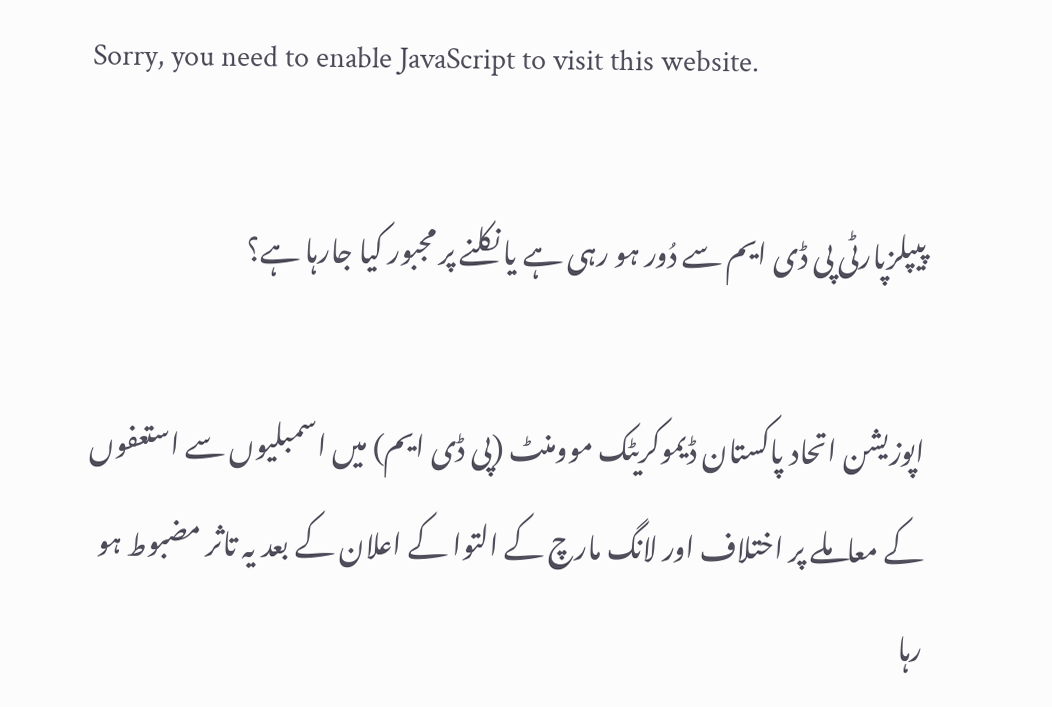Sorry, you need to enable JavaScript to visit this website.

پیپلزپارٹی پی ڈی ایم سے دُور ہو رہی ہے یا نکلنے پر مجبور کیا جارہا ہے؟

اپوزیشن اتحاد پاکستان ڈیموکریٹک موومنٹ (پی ڈی ایم) میں اسمبلیوں سے استعفوں کے معاملے پر اختلاف اور لانگ مارچ کے التوا کے اعلان کے بعد یہ تاثر مضبوط ہو رہا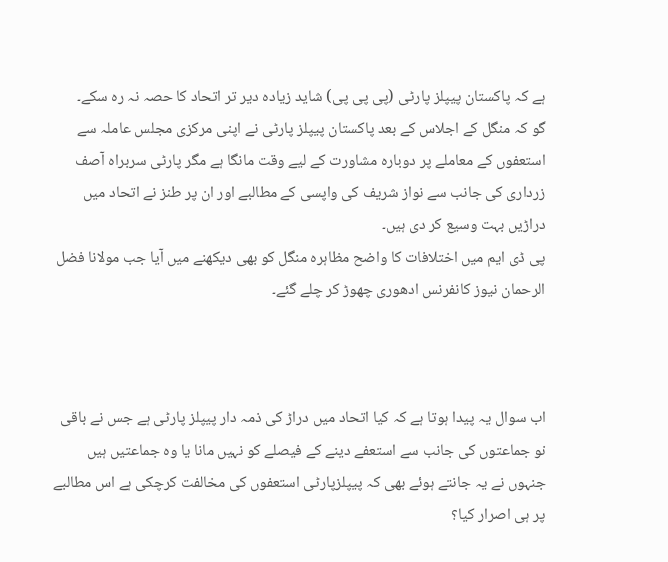ہے کہ پاکستان پیپلز پارٹی (پی پی پی) شاید زیادہ دیر تر اتحاد کا حصہ نہ رہ سکے۔
گو کہ منگل کے اجلاس کے بعد پاکستان پیپلز پارٹی نے اپنی مرکزی مجلس عاملہ سے استعفوں کے معاملے پر دوبارہ مشاورت کے لیے وقت مانگا ہے مگر پارٹی سربراہ آصف زرداری کی جانب سے نواز شریف کی واپسی کے مطالبے اور ان پر طنز نے اتحاد میں دراڑیں بہت وسیع کر دی ہیں۔
پی ڈی ایم میں اختلافات کا واضح مظاہرہ منگل کو بھی دیکھنے میں آیا جب مولانا فضل الرحمان نیوز کانفرنس ادھوری چھوڑ کر چلے گئے۔



اب سوال یہ پیدا ہوتا ہے کہ کیا اتحاد میں دراڑ کی ذمہ دار پیپلز پارٹی ہے جس نے باقی نو جماعتوں کی جانب سے استعفے دینے کے فیصلے کو نہیں مانا یا وہ جماعتیں ہیں جنہوں نے یہ جانتے ہوئے بھی کہ پیپلزپارٹی استعفوں کی مخالفت کرچکی ہے اس مطالبے پر ہی اصرار کیا؟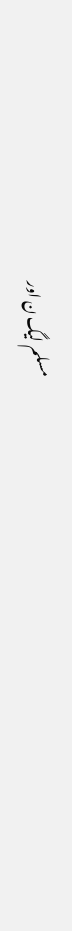مسلم لیگ ن اور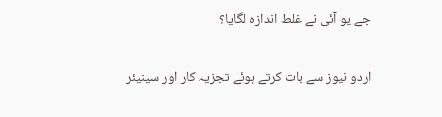جے یو آئی نے غلط اندازہ لگایا؟

اردو نیوز سے بات کرتے ہوئے تجزیہ کار اور سینیئر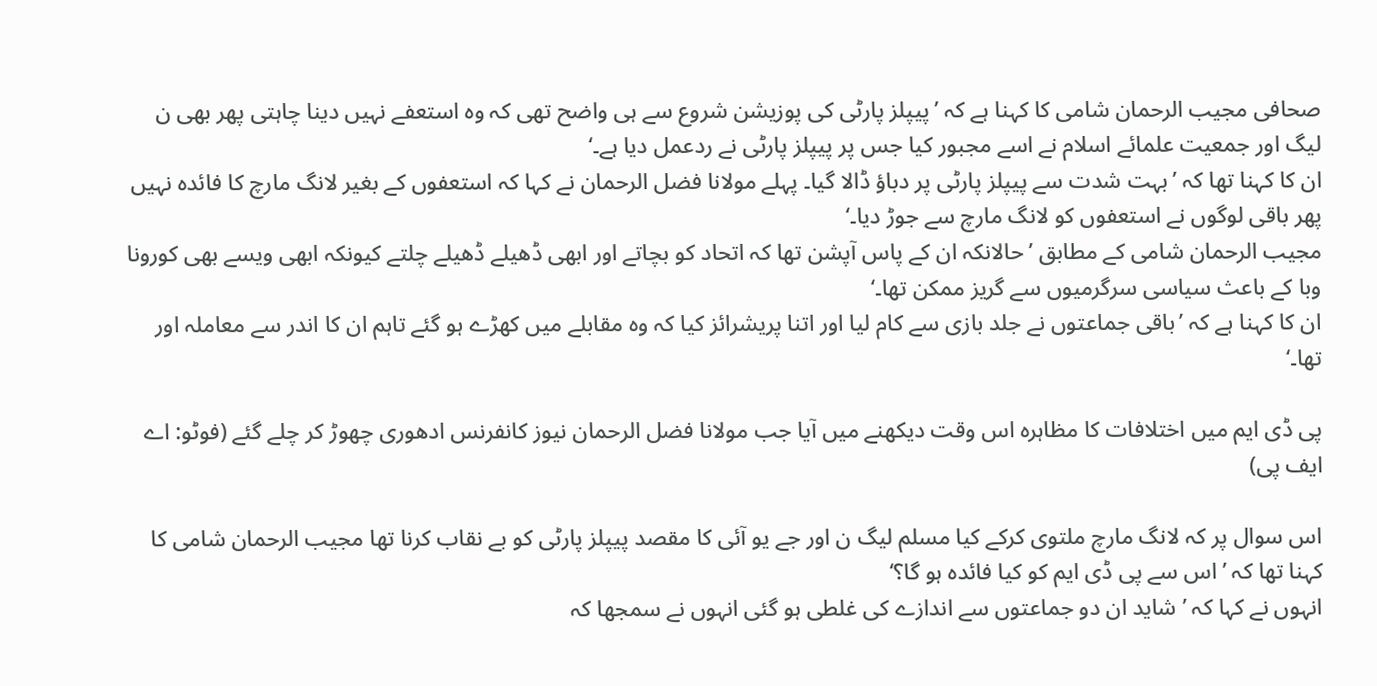صحافی مجیب الرحمان شامی کا کہنا ہے کہ ’پیپلز پارٹی کی پوزیشن شروع سے ہی واضح تھی کہ وہ استعفے نہیں دینا چاہتی پھر بھی ن لیگ اور جمعیت علمائے اسلام نے اسے مجبور کیا جس پر پیپلز پارٹی نے ردعمل دیا ہے۔‘
ان کا کہنا تھا کہ ’بہت شدت سے پیپلز پارٹی پر دباؤ ڈالا گیا۔ پہلے مولانا فضل الرحمان نے کہا کہ استعفوں کے بغیر لانگ مارچ کا فائدہ نہیں پھر باقی لوگوں نے استعفوں کو لانگ مارچ سے جوڑ دیا۔‘
مجیب الرحمان شامی کے مطابق ’حالانکہ ان کے پاس آپشن تھا کہ اتحاد کو بچاتے اور ابھی ڈھیلے ڈھیلے چلتے کیونکہ ابھی ویسے بھی کورونا وبا کے باعث سیاسی سرگرمیوں سے گریز ممکن تھا۔‘
ان کا کہنا ہے کہ ’باقی جماعتوں نے جلد بازی سے کام لیا اور اتنا پریشرائز کیا کہ وہ مقابلے میں کھڑے ہو گئے تاہم ان کا اندر سے معاملہ اور تھا۔‘

پی ڈی ایم میں اختلافات کا مظاہرہ اس وقت دیکھنے میں آیا جب مولانا فضل الرحمان نیوز کانفرنس ادھوری چھوڑ کر چلے گئے (فوٹو: اے ایف پی)

اس سوال پر کہ لانگ مارچ ملتوی کرکے کیا مسلم لیگ ن اور جے یو آئی کا مقصد پیپلز پارٹی کو بے نقاب کرنا تھا مجیب الرحمان شامی کا کہنا تھا کہ ’اس سے پی ڈی ایم کو کیا فائدہ ہو گا؟‘
انہوں نے کہا کہ ’شاید ان دو جماعتوں سے اندازے کی غلطی ہو گئی انہوں نے سمجھا کہ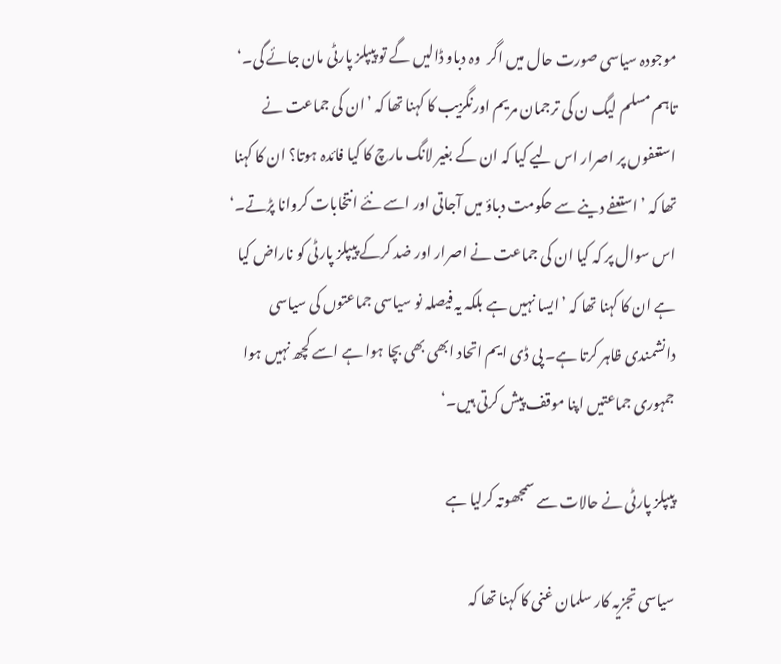موجودہ سیاسی صورت حال میں اگر  وہ دباو ڈالیں گے تو پیپلز پارٹی مان جائے گی۔‘
تاہم مسلم لیگ ن کی ترجمان مریم اورنگزیب کا کہنا تھا کہ ’ان کی جماعت نے استعفوں پر اصرار اس لیے کیا کہ ان کے بغیر لانگ مارچ کا کیا فائدہ ہوتا؟ ان کا کہنا تھا کہ ’استعفے دینے سے حکومت دباؤ میں آجاتی اور اسے نئے انتخابات کروانا پڑتے۔‘
اس سوال پر کہ کیا ان کی جماعت نے اصرار اور ضد کرکے پیپلز پارٹی کو ناراض کیا ہے ان کا کہنا تھا کہ ’ایسا نہیں ہے بلکہ یہ فیصلہ نو سیاسی جماعتوں کی سیاسی دانشمندی ظاہر کرتا ہے۔ پی ڈی ایم اتحاد ابھی بھی بچا ہوا ہے اسے کچھ نہیں ہوا جمہوری جماعتیں اپنا موقف پیش کرتی ہیں۔‘

پیپلز پارٹی نے حالات سے سمجھوتہ کرلیا ہے

سیاسی تجزیہ کار سلمان غنی کا کہنا تھا کہ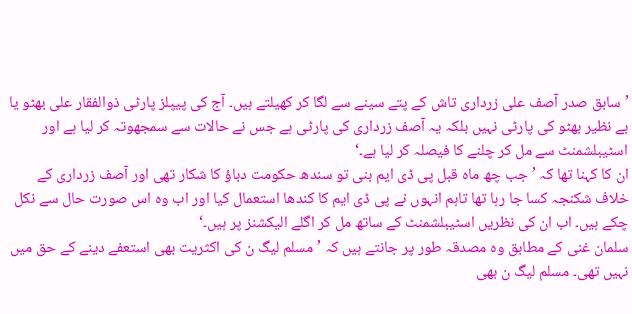’سابق صدر آصف علی زرداری تاش کے پتے سینے سے لگا کر کھیلتے ہیں۔ آج کی پیپلز پارٹی ذوالفقار علی بھٹو یا بے نظیر بھٹو کی پارٹی نہیں بلکہ یہ آصف زرداری کی پارٹی ہے جس نے حالات سے سمجھوتہ کر لیا ہے اور اسٹیبلشمنٹ سے مل کر چلنے کا فیصلہ کر لیا ہے۔‘
ان کا کہنا تھا کہ ’جب چھ ماہ قبل پی ڈی ایم بنی تو سندھ حکومت دباؤ کا شکار تھی اور آصف زرداری کے خلاف شکنجہ کسا جا رہا تھا تاہم انہوں نے پی ڈی ایم کا کندھا استعمال کیا اور اب وہ اس صورت حال سے نکل چکے ہیں۔ اب ان کی نظریں اسٹیبلشمنٹ کے ساتھ مل کر اگلے الیکشنز پر ہیں۔‘
سلمان غنی کے مطابق وہ مصدقہ طور پر جانتے ہیں کہ ’مسلم لیگ ن کی اکثریت بھی استعفے دینے کے حق میں نہیں تھی۔ مسلم لیگ ن بھی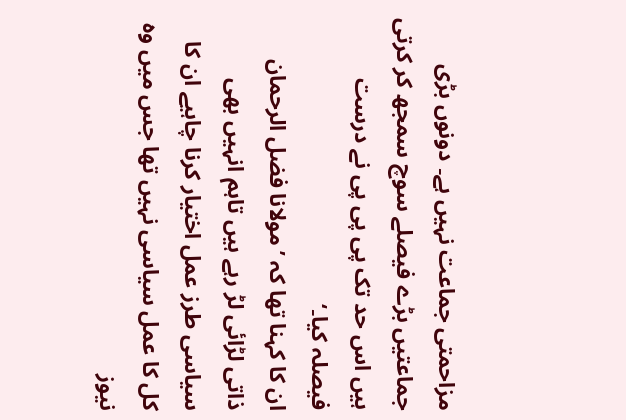مزاحمتی جماعت نہیں ہے۔ دونوں بڑی جماعتیں بڑے فیصلے سوچ سمجھ کر کرتی ہیں اس حد تک پی پی پی نے درست فیصلہ کیا۔‘
ان کا کہنا تھا کہ ’مولانا فضل الرحمان ذاتی لڑائی لڑ رہے ہیں تاہم انہیں بھی سیاسی طرز عمل اختیار کرنا چاہیے ان کا کل کا عمل سیاسی نہیں تھا جس میں وہ نیوز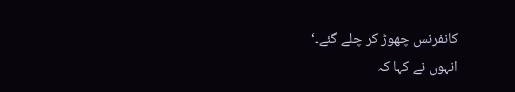کانفرنس چھوڑ کر چلے گئے۔‘
انہوں نے کہا کہ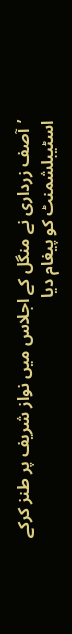’آصف زرداری نے منگل کے اجلاس میں نواز شریف پر طنز کرکے اسٹیبلشمنٹ کو پیغام دیا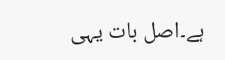ہے۔اصل بات یہی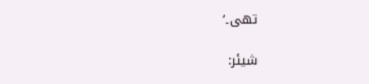تھی۔‘

شیئر: